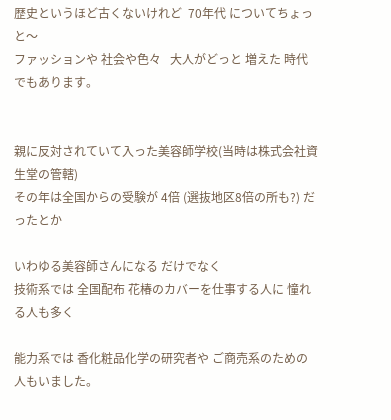歴史というほど古くないけれど  70年代 についてちょっと〜
ファッションや 社会や色々   大人がどっと 増えた 時代でもあります。


親に反対されていて入った美容師学校(当時は株式会社資生堂の管轄)
その年は全国からの受験が 4倍 (選抜地区8倍の所も?) だったとか

いわゆる美容師さんになる だけでなく
技術系では 全国配布 花椿のカバーを仕事する人に 憧れる人も多く

能力系では 香化粧品化学の研究者や ご商売系のための人もいました。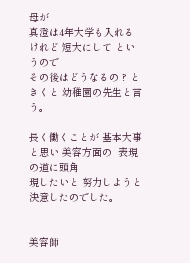母が
真澄は4年大学も入れるけれど 短大にして というので
その後はどうなるの ? ときくと 幼稚園の先生と言う。

長く働くことが 基本大事 と思い 美容方面の  表現の道に頭角
現したいと 努力しようと  決意したのでした。


美容師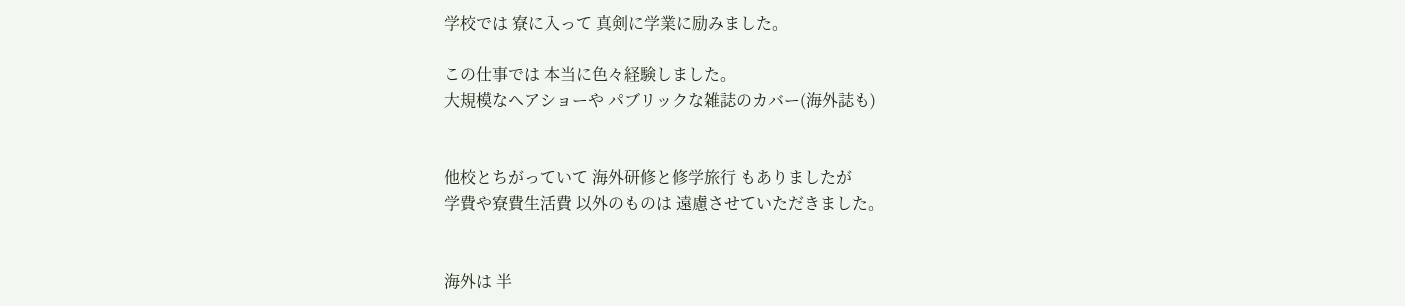学校では 寮に入って 真剣に学業に励みました。

この仕事では 本当に色々経験しました。
大規模なヘアショーや パブリックな雑誌のカバー(海外誌も)


他校とちがっていて 海外研修と修学旅行 もありましたが
学費や寮費生活費 以外のものは 遠慮させていただきました。


海外は 半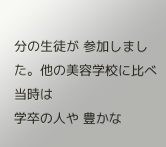分の生徒が 参加しました。他の美容学校に比べ 当時は
学卒の人や 豊かな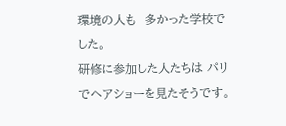環境の人も  多かった学校でした。
研修に参加した人たちは パリでヘアショーを見たそうです。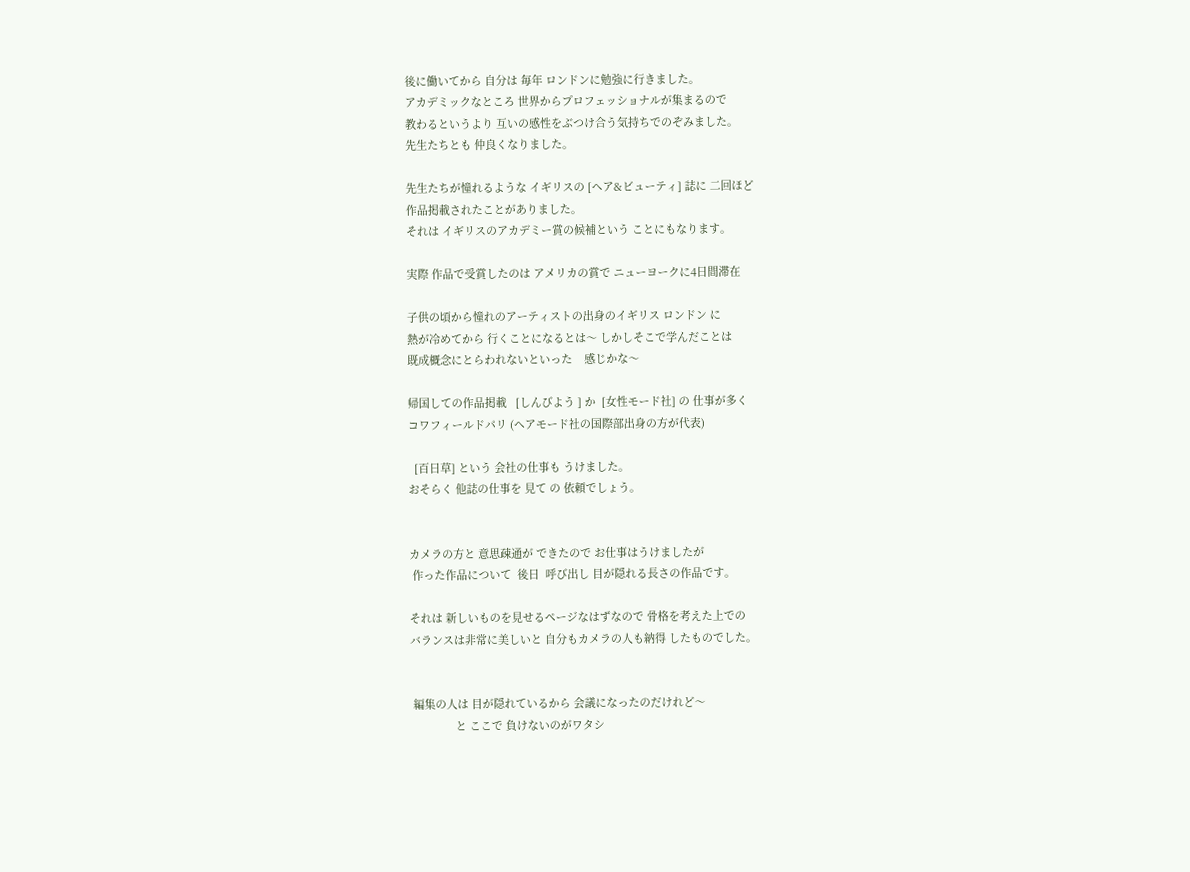後に働いてから 自分は 毎年 ロンドンに勉強に行きました。
アカデミックなところ 世界からプロフェッショナルが集まるので
教わるというより 互いの感性をぶつけ合う気持ちでのぞみました。
先生たちとも 仲良くなりました。

先生たちが憧れるような イギリスの [ヘア&ビューティ] 誌に 二回ほど
作品掲載されたことがありました。
それは イギリスのアカデミー賞の候補という ことにもなります。

実際 作品で受賞したのは アメリカの賞で ニューヨークに4日間滞在

子供の頃から憧れのアーティストの出身のイギリス ロンドン に
熱が冷めてから 行くことになるとは〜 しかしそこで学んだことは
既成概念にとらわれないといった    感じかな〜

帰国しての作品掲載   [しんびよう ] か  [女性モード社] の 仕事が多く
コワフィールドパリ (ヘアモード社の国際部出身の方が代表)

  [百日草] という 会社の仕事も うけました。
おそらく 他誌の仕事を 見て の 依頼でしょう。


カメラの方と 意思疎通が できたので お仕事はうけましたが
 作った作品について  後日  呼び出し 目が隠れる長さの作品です。

それは 新しいものを見せるページなはずなので 骨格を考えた上での
バランスは非常に美しいと 自分もカメラの人も納得 したものでした。


 編集の人は 目が隠れているから 会議になったのだけれど〜
               と ここで 負けないのがワタシ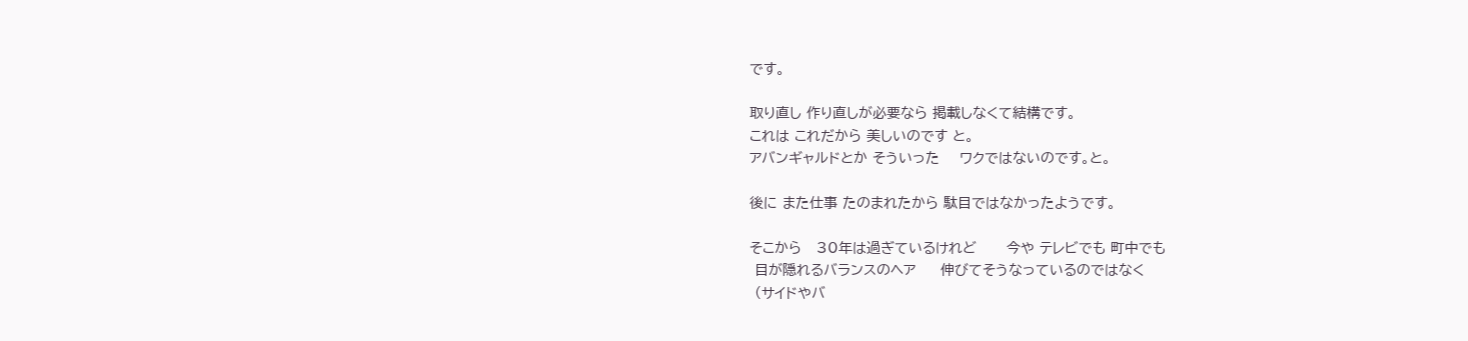です。

取り直し 作り直しが必要なら 掲載しなくて結構です。
これは これだから 美しいのです と。
アバンギャルドとか そういった    ワクではないのです。と。

後に また仕事 たのまれたから 駄目ではなかったようです。

そこから   30年は過ぎているけれど      今や テレビでも 町中でも
 目が隠れるバランスのヘア     伸びてそうなっているのではなく
 (サイドやバ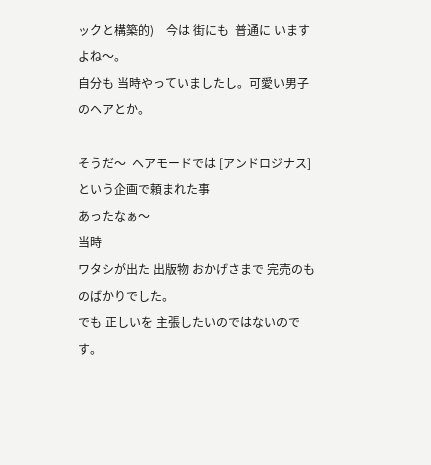ックと構築的)    今は 街にも  普通に いますよね〜。
自分も 当時やっていましたし。可愛い男子のヘアとか。

そうだ〜  ヘアモードでは [アンドロジナス] という企画で頼まれた事
あったなぁ〜
当時
ワタシが出た 出版物 おかげさまで 完売のものばかりでした。
でも 正しいを 主張したいのではないのです。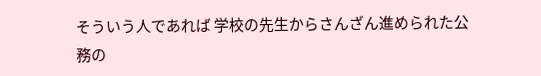そういう人であれば 学校の先生からさんざん進められた公務の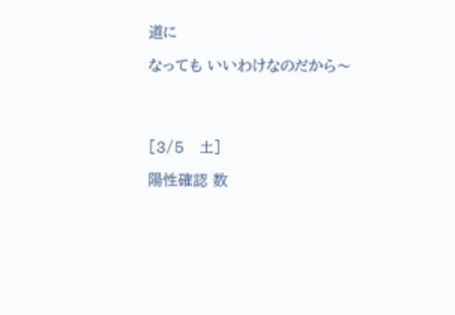道に

なっても いいわけなのだから〜




[3/5   土]

陽性確認 数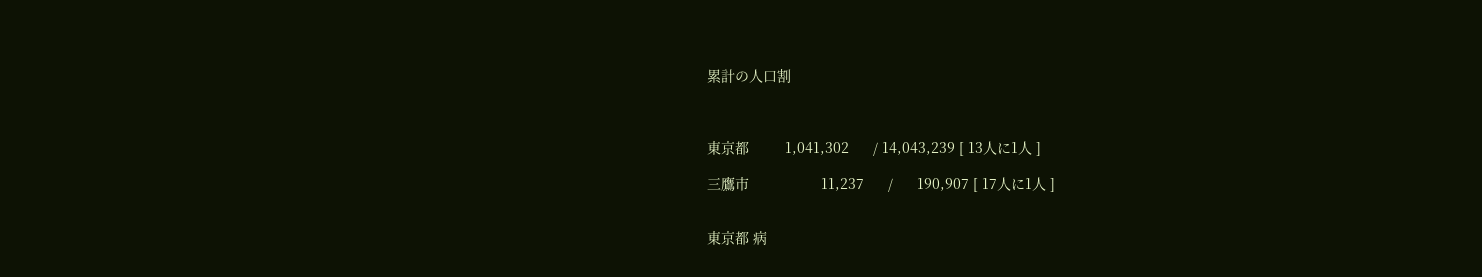累計の人口割



東京都         1,041,302      / 14,043,239 [ 13人に1人 ]

三鷹市                  11,237      /      190,907 [ 17人に1人 ]


東京都 病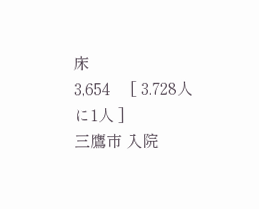床                    3,654     [ 3.728人に1人 ]
三鷹市 入院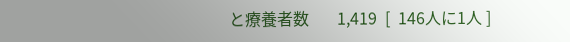と療養者数       1,419  [  146人に1人 ]